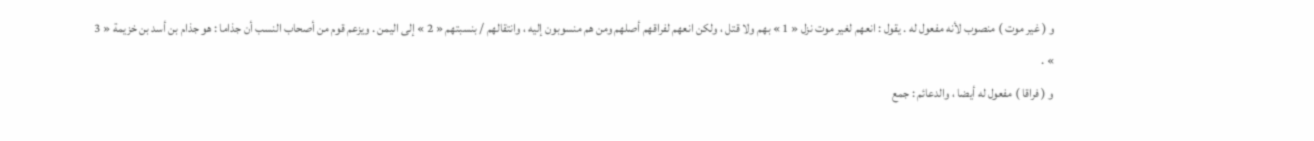و ( غير موت ) منصوب لأنه مفعول له . يقول : انعهم لغير موت نزل « 1 » بهم ولا قتل ، ولكن انعهم لفراقهم أصلهم ومن هم منسوبون إليه ، وانتقالهم / بنسبتهم « 2 » إلى اليمن . ويزعم قوم من أصحاب النسب أن جذاما : هو جذام بن أسد بن خزيمة « 3 » .
و ( فراقا ) مفعول له أيضا ، والدعائم : جمع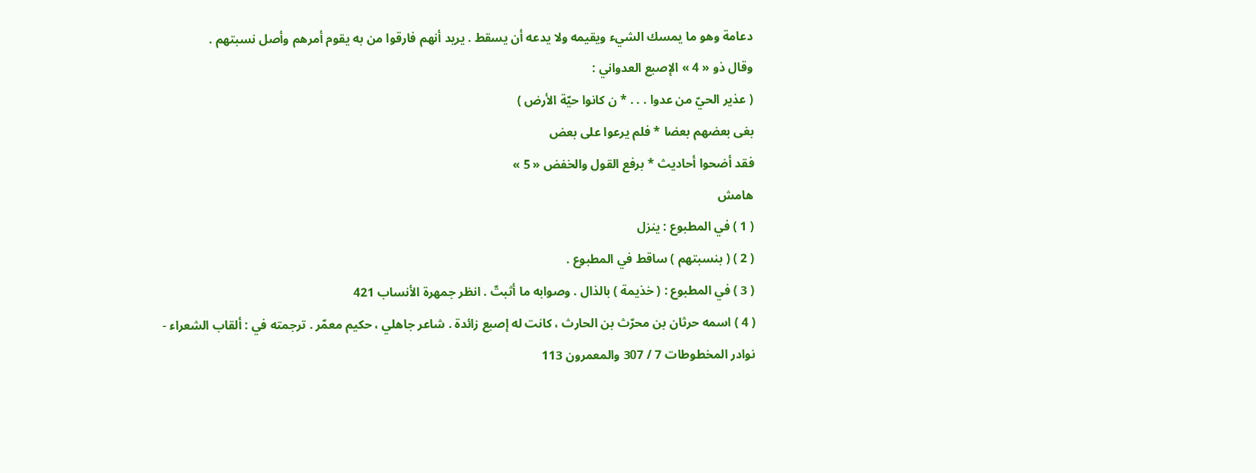دعامة وهو ما يمسك الشيء ويقيمه ولا يدعه أن يسقط . يريد أنهم فارقوا من به يقوم أمرهم وأصل نسبتهم .
وقال ذو « 4 » الإصبع العدواني :
( عذير الحيّ من عدوا . . . * ن كانوا حيّة الأرض )
بغى بعضهم بعضا * فلم يرعوا على بعض
فقد أضحوا أحاديث * برفع القول والخفض « 5 »
هامش
( 1 ) في المطبوع : ينزل
( 2 ) ( بنسبتهم ) ساقط في المطبوع .
( 3 ) في المطبوع : ( خذيمة ) بالذال . وصوابه ما أثبتّ . انظر جمهرة الأنساب 421
( 4 ) اسمه حرثان بن محرّث بن الحارث ، كانت له إصبع زائدة . شاعر جاهلي ، حكيم معمّر . ترجمته في : ألقاب الشعراء - نوادر المخطوطات 7 / 307 والمعمرون 113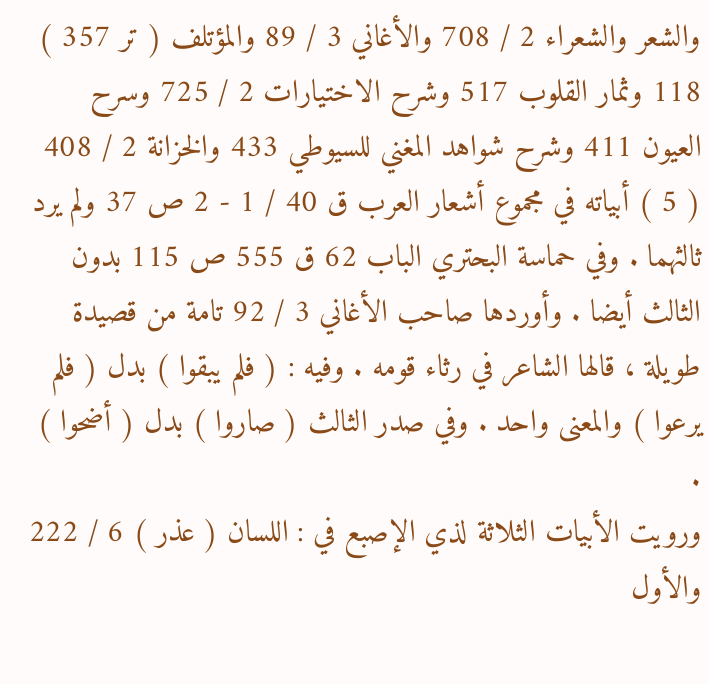والشعر والشعراء 2 / 708 والأغاني 3 / 89 والمؤتلف ( تر 357 ) 118 وثمار القلوب 517 وشرح الاختيارات 2 / 725 وسرح العيون 411 وشرح شواهد المغني للسيوطي 433 والخزانة 2 / 408
( 5 ) أبياته في مجموع أشعار العرب ق 40 / 1 - 2 ص 37 ولم يرد ثالثهما . وفي حماسة البحتري الباب 62 ق 555 ص 115 بدون الثالث أيضا . وأوردها صاحب الأغاني 3 / 92 تامة من قصيدة طويلة ، قالها الشاعر في رثاء قومه . وفيه : ( فلم يبقوا ) بدل ( فلم يرعوا ) والمعنى واحد . وفي صدر الثالث ( صاروا ) بدل ( أضحوا ) .
ورويت الأبيات الثلاثة لذي الإصبع في : اللسان ( عذر ) 6 / 222 والأول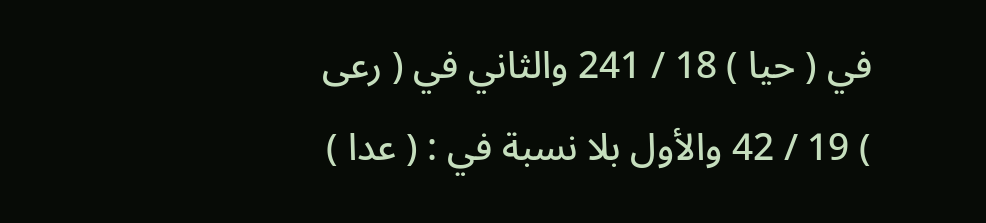في ( حيا ) 18 / 241 والثاني في ( رعى ) 19 / 42 والأول بلا نسبة في : ( عدا )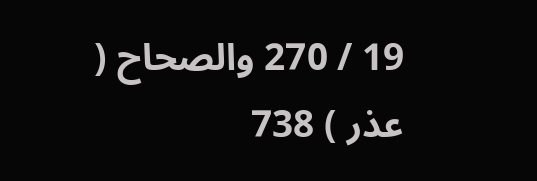19 / 270 والصحاح ( عذر ) 738